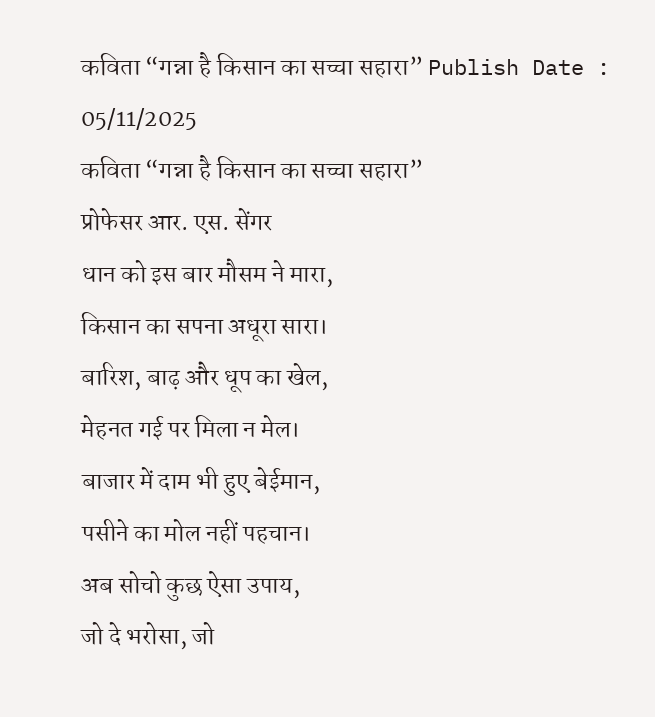कविता “गन्ना है किसान का सच्चा सहारा” Publish Date : 05/11/2025
कविता “गन्ना है किसान का सच्चा सहारा”
प्रोफेसर आर. एस. सेंगर
धान को इस बार मौसम ने मारा,
किसान का सपना अधूरा सारा।
बारिश, बाढ़ और धूप का खेल,
मेहनत गई पर मिला न मेल।
बाजार में दाम भी हुए बेईमान,
पसीने का मोल नहीं पहचान।
अब सोचो कुछ ऐसा उपाय,
जो दे भरोसा, जो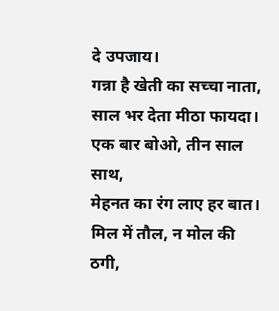दे उपजाय।
गन्ना है खेती का सच्चा नाता,
साल भर देता मीठा फायदा।
एक बार बोओ, तीन साल साथ,
मेहनत का रंग लाए हर बात।
मिल में तौल, न मोल की ठगी,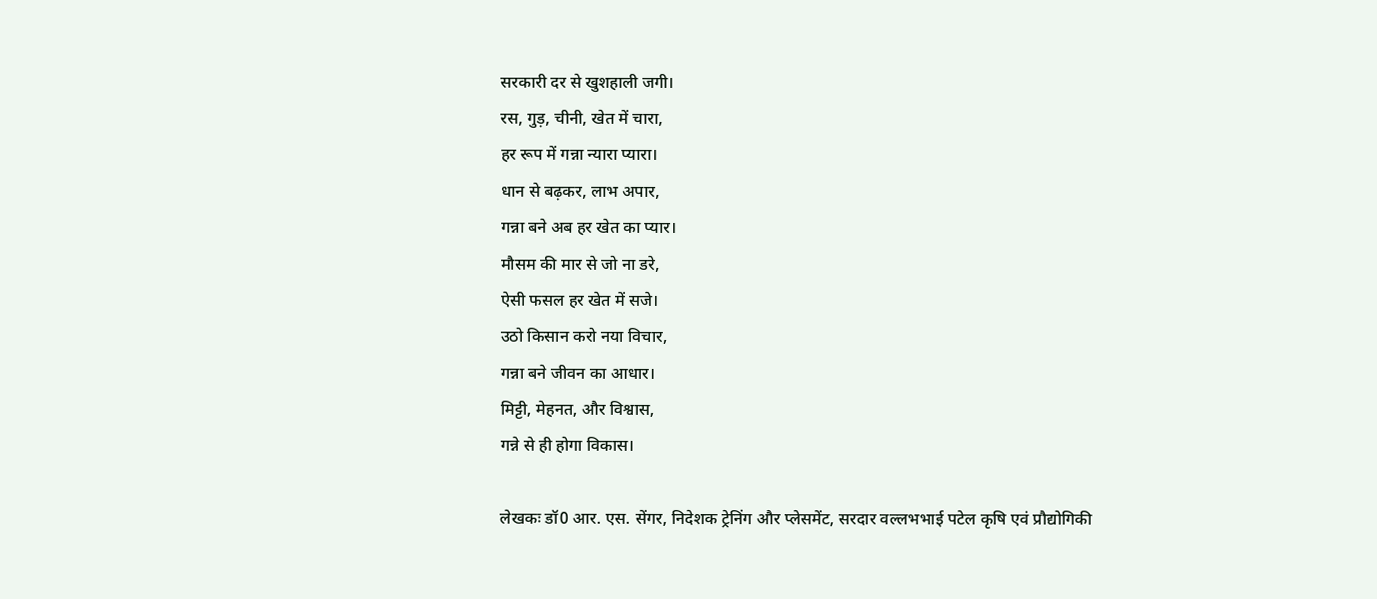सरकारी दर से खुशहाली जगी।
रस, गुड़, चीनी, खेत में चारा,
हर रूप में गन्ना न्यारा प्यारा।
धान से बढ़कर, लाभ अपार,
गन्ना बने अब हर खेत का प्यार।
मौसम की मार से जो ना डरे,
ऐसी फसल हर खेत में सजे।
उठो किसान करो नया विचार,
गन्ना बने जीवन का आधार।
मिट्टी, मेहनत, और विश्वास,
गन्ने से ही होगा विकास।

लेखकः डॉ0 आर. एस. सेंगर, निदेशक ट्रेनिंग और प्लेसमेंट, सरदार वल्लभभाई पटेल कृषि एवं प्रौद्योगिकी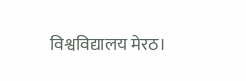विश्वविद्यालय मेरठ।